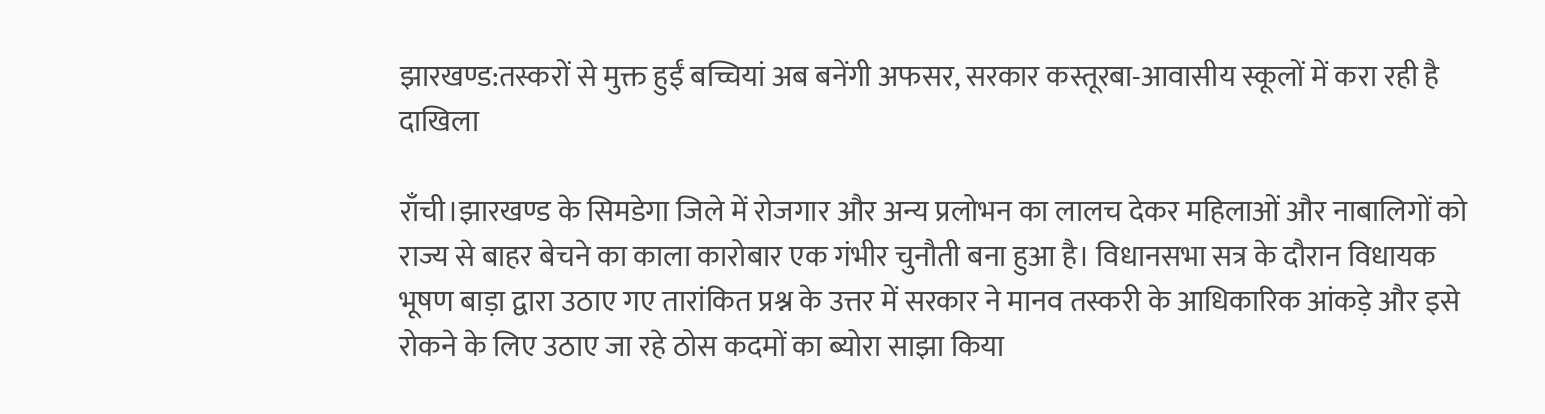झारखण्ड:तस्करों से मुक्त हुईं बच्चियां अब बनेंगी अफसर, सरकार कस्तूरबा-आवासीय स्कूलों में करा रही है दाखिला

राँची।झारखण्ड के सिमडेगा जिले में रोजगार और अन्य प्रलोभन का लालच देकर महिलाओं और नाबालिगों को राज्य से बाहर बेचने का काला कारोबार एक गंभीर चुनौती बना हुआ है। विधानसभा सत्र के दौरान विधायक भूषण बाड़ा द्वारा उठाए गए तारांकित प्रश्न के उत्तर में सरकार ने मानव तस्करी के आधिकारिक आंकड़े और इसे रोकने के लिए उठाए जा रहे ठोस कदमों का ब्योरा साझा किया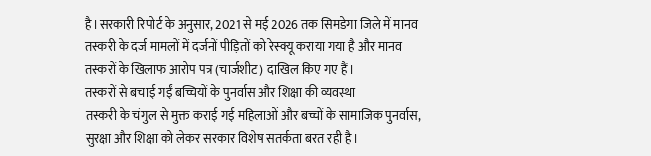है।सरकारी रिपोर्ट के अनुसार, 2021 से मई 2026 तक सिमडेगा जिले में मानव तस्करी के दर्ज मामलों में दर्जनों पीड़ितों को रेस्क्यू कराया गया है और मानव तस्करों के खिलाफ आरोप पत्र (चार्जशीट) दाखिल किए गए हैं।
तस्करों से बचाई गईं बच्चियों के पुनर्वास और शिक्षा की व्यवस्था
तस्करी के चंगुल से मुक्त कराई गई महिलाओं और बच्चों के सामाजिक पुनर्वास, सुरक्षा और शिक्षा को लेकर सरकार विशेष सतर्कता बरत रही है।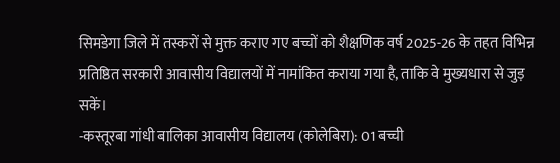सिमडेगा जिले में तस्करों से मुक्त कराए गए बच्चों को शैक्षणिक वर्ष 2025-26 के तहत विभिन्न प्रतिष्ठित सरकारी आवासीय विद्यालयों में नामांकित कराया गया है, ताकि वे मुख्यधारा से जुड़ सकें।
-कस्तूरबा गांधी बालिका आवासीय विद्यालय (कोलेबिरा): 01 बच्ची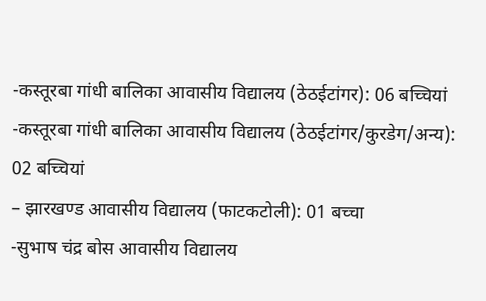-कस्तूरबा गांधी बालिका आवासीय विद्यालय (ठेठईटांगर): 06 बच्चियां
-कस्तूरबा गांधी बालिका आवासीय विद्यालय (ठेठईटांगर/कुरडेग/अन्य): 02 बच्चियां
– झारखण्ड आवासीय विद्यालय (फाटकटोली): 01 बच्चा
-सुभाष चंद्र बोस आवासीय विद्यालय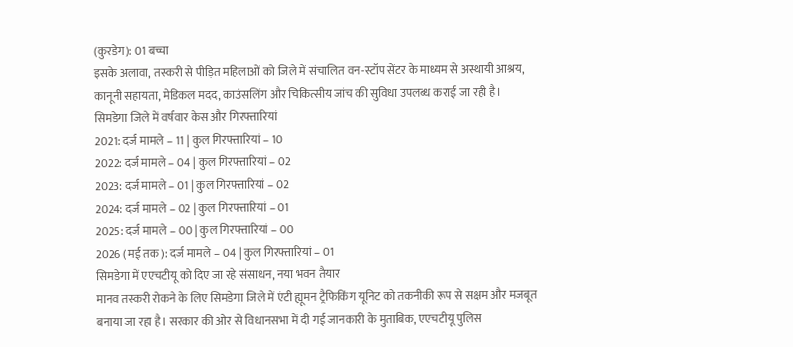(कुरडेग): 01 बच्चा
इसके अलावा, तस्करी से पीड़ित महिलाओं को जिले में संचालित वन-स्टॉप सेंटर के माध्यम से अस्थायी आश्रय, कानूनी सहायता, मेडिकल मदद, काउंसलिंग और चिकित्सीय जांच की सुविधा उपलब्ध कराई जा रही है।
सिमडेगा जिले में वर्षवार केस और गिरफ्तारियां
2021: दर्ज मामले – 11 | कुल गिरफ्तारियां – 10
2022: दर्ज मामले – 04 | कुल गिरफ्तारियां – 02
2023: दर्ज मामले – 01 | कुल गिरफ्तारियां – 02
2024: दर्ज मामले – 02 | कुल गिरफ्तारियां – 01
2025: दर्ज मामले – 00 | कुल गिरफ्तारियां – 00
2026 (मई तक): दर्ज मामले – 04 | कुल गिरफ्तारियां – 01
सिमडेगा में एएचटीयू को दिए जा रहे संसाधन, नया भवन तैयार
मानव तस्करी रोकने के लिए सिमडेगा जिले में एंटी ह्यूमन ट्रैफिकिंग यूनिट को तकनीकी रूप से सक्षम और मजबूत बनाया जा रहा है। सरकार की ओर से विधानसभा में दी गई जानकारी के मुताबिक, एएचटीयू पुलिस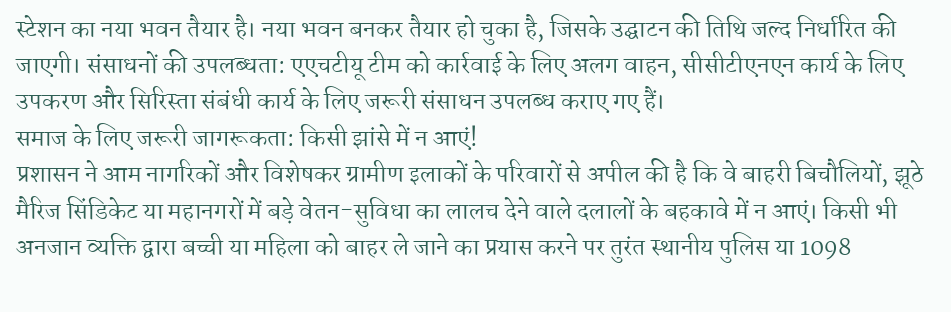स्टेशन का नया भवन तैयार है। नया भवन बनकर तैयार हो चुका है, जिसके उद्घाटन की तिथि जल्द निर्धारित की जाएगी। संसाधनों की उपलब्धता: एएचटीयू टीम को कार्रवाई के लिए अलग वाहन, सीसीटीएनएन कार्य के लिए उपकरण और सिरिस्ता संबंधी कार्य के लिए जरूरी संसाधन उपलब्ध कराए गए हैं।
समाज के लिए जरूरी जागरूकता: किसी झांसे में न आएं!
प्रशासन ने आम नागरिकों और विशेषकर ग्रामीण इलाकों के परिवारों से अपील की है कि वे बाहरी बिचौलियों, झूठे मैरिज सिंडिकेट या महानगरों में बड़े वेतन-सुविधा का लालच देने वाले दलालों के बहकावे में न आएं। किसी भी अनजान व्यक्ति द्वारा बच्ची या महिला को बाहर ले जाने का प्रयास करने पर तुरंत स्थानीय पुलिस या 1098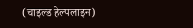(चाइल्ड हेल्पलाइन)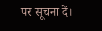पर सूचना दें।